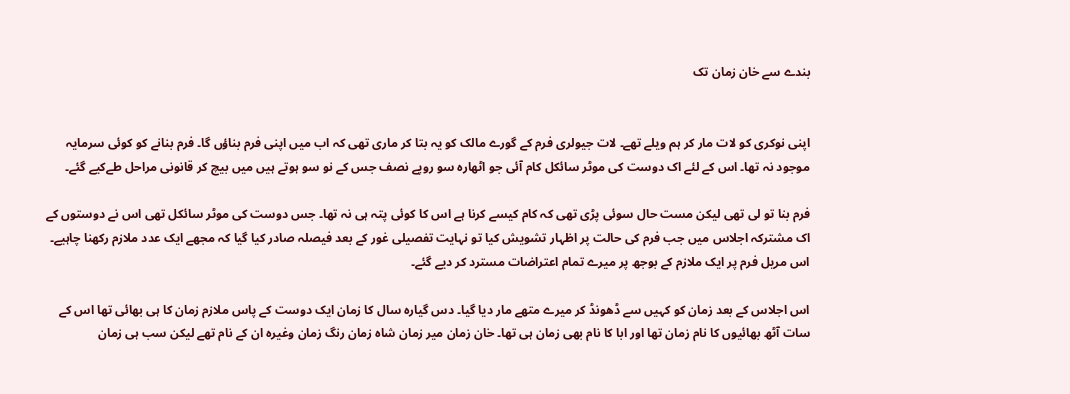بندے سے خان زمان تک


اپنی نوکری کو لات مار کر ہم ویلے تھے۔ لات جیولری فرم کے گورے مالک کو یہ بتا کر ماری تھی کہ اب میں اپنی فرم بناؤں گا۔ فرم بنانے کو کوئی سرمایہ موجود نہ تھا۔ اس کے لئے اک دوست کی موٹر سائکل کام آئی جو اٹھارہ سو روپے نصف جس کے نو سو ہوتے ہیں میں بیچ کر قانونی مراحل طےکیے گئے۔

فرم بنا تو لی تھی لیکن مست حال سوئی پڑی تھی کہ کام کیسے کرنا ہے اس کا کوئی پتہ ہی نہ تھا۔ جس دوست کی موٹر سائکل تھی اس نے دوستوں کے اک مشترکہ اجلاس میں جب فرم کی حالت پر اظہار تشویش کیا تو نہایت تفصیلی غور کے بعد فیصلہ صادر کیا گیا کہ مجھے ایک عدد ملازم رکھنا چاہیے۔ اس مریل فرم پر ایک ملازم کے بوجھ پر میرے تمام اعتراضات مسترد کر دیے گئے۔

اس اجلاس کے بعد زمان کو کہیں سے ڈھونڈ کر میرے متھے مار دیا گیا۔ دس گیارہ سال کا زمان ایک دوست کے پاس ملازم زمان کا ہی بھائی تھا اس کے سات آٹھ بھائیوں کا نام زمان تھا اور ابا کا نام بھی زمان ہی تھا۔ خان زمان میر زمان شاہ زمان رنگ زمان وغیرہ ان کے نام تھے لیکن سب ہی زمان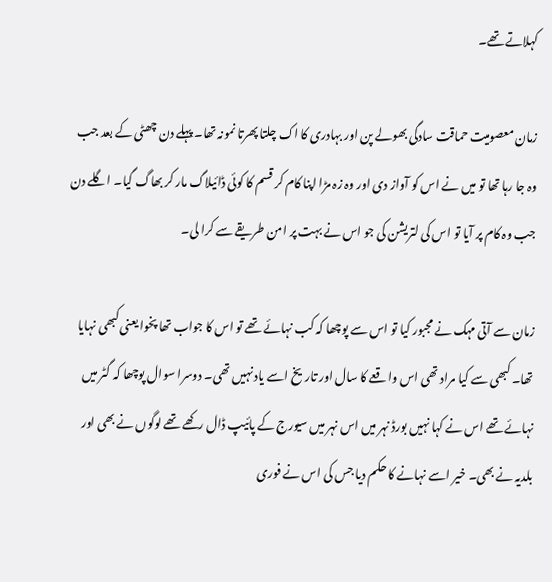کہلاتے تھے۔

زمان معصومیت حماقت سادگی بھولے پن اور بہادری کا اک چلتا پھرتا نمونہ تھا۔ پہلے دن چھٹی کے بعد جب وہ جا رہا تھا تو میں نے اس کو آواز دی اور وہ زہ مڑا اپنا کام کر قسم کا کوئی ڈائیلاگ مار کر بھاگ گیا۔ اگلے دن جب وہ کام پر آیا تو اس کی لتریشن کی جو اس نے بہت پر امن طریقے سے کرا لی۔

زمان سے آتی مہک نے مجبور کیا تو اس سے پوچھا کہ کب نہائے تھے تو اس کا جواب تھا پخوا یعنی کبھی نہایا تھا۔ کبھی سے کیا مراد تھی اس واقعے کا سال اور تاریخ اسے یاد نہیں تھی۔ دوسرا سوال پوچھا کہ گٹر میں نہائے تھے اس نے کہا نہیں بورڈ نہر میں اس نہر میں سیورج کے پائیپ ڈال رکھے تھے لوگوں نے بھی اور بلدیہ نے بھی۔ خیر اسے نہانے کا حکم دیا جس کی اس نے فوری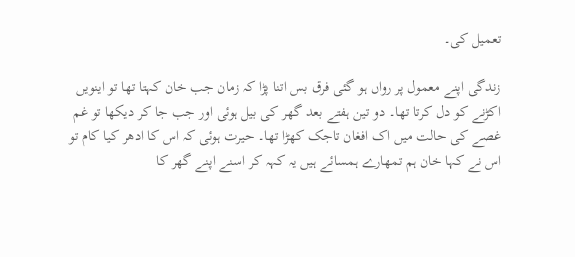تعمیل کی۔

زندگی اپنے معمول پر رواں ہو گئی فرق بس اتنا پڑا کہ زمان جب خان کہتا تھا تو اینویں اکڑنے کو دل کرتا تھا۔ دو تین ہفتے بعد گھر کی بیل ہوئی اور جب جا کر دیکھا تو غم غصے کی حالت میں اک افغان تاجک کھڑا تھا۔ حیرت ہوئی کہ اس کا ادھر کیا کام تو اس نے کہا خان ہم تمھارے ہمسائے ہیں یہ کہہ کر اسنے اپنے گھر کا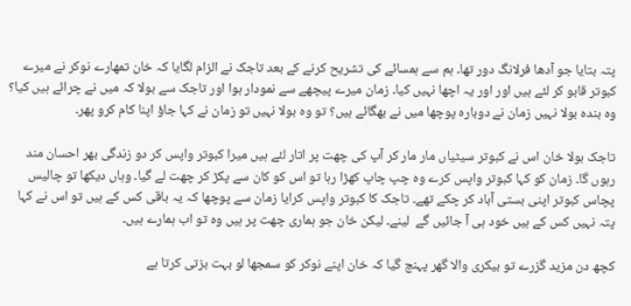پتہ بتایا جو آدھا فرلانگ دور تھا۔ ہم سے ہمسائے کی تشریح کرنے کے بعد تاجک نے الزام لگایا کہ خان تمھارے نوکر نے میرے کبوتر قابو کر لئے ہیں اور اور یہ اچھا نہیں کیا۔ زمان میرے پیچھے سے نمودار ہوا اور تاجک سے بولا کہ میں نے چرائے ہیں کیا؟ وہ بندہ بولا نہیں زمان نے دوبارہ پوچھا میں نے بھگائے ہیں؟ تو وہ بولا نہیں تو زمان نے کہا جاؤ اپنا کام کرو پھر۔

تاجک بولا خان اس نے کبوتر سیٹیاں مار مار کر آپ کی چھت پر اتار لئے ہیں میرا کبوتر واپس کر دو زندگی بھر احسان مند رہوں گا۔ زمان کو کہا کبوتر واپس کرے وہ چپ چاپ کھڑا رہا تو اس کو کان سے پکڑ کر چھت لے گیا۔ وہاں دیکھا تو چالیس پچاس کبوتر اپنی بستی آباد کر چکے تھے۔ تاجک کا کبوتر واپس کرایا زمان سے پوچھا کہ یہ باقی کس کے ہیں تو اس نے کہا پتہ نہیں کس کے ہیں خود ہی آ جائیں گے  لینے۔ لیکن خان جو ہماری چھت پر ہیں وہ تو اب ہمارے ہیں۔

کچھ دن مزید گزرے تو بیکری والا گھر پہنچ گیا کہ خان اپنے نوکر کو سمجھا لو بہت بزتی کرتا ہے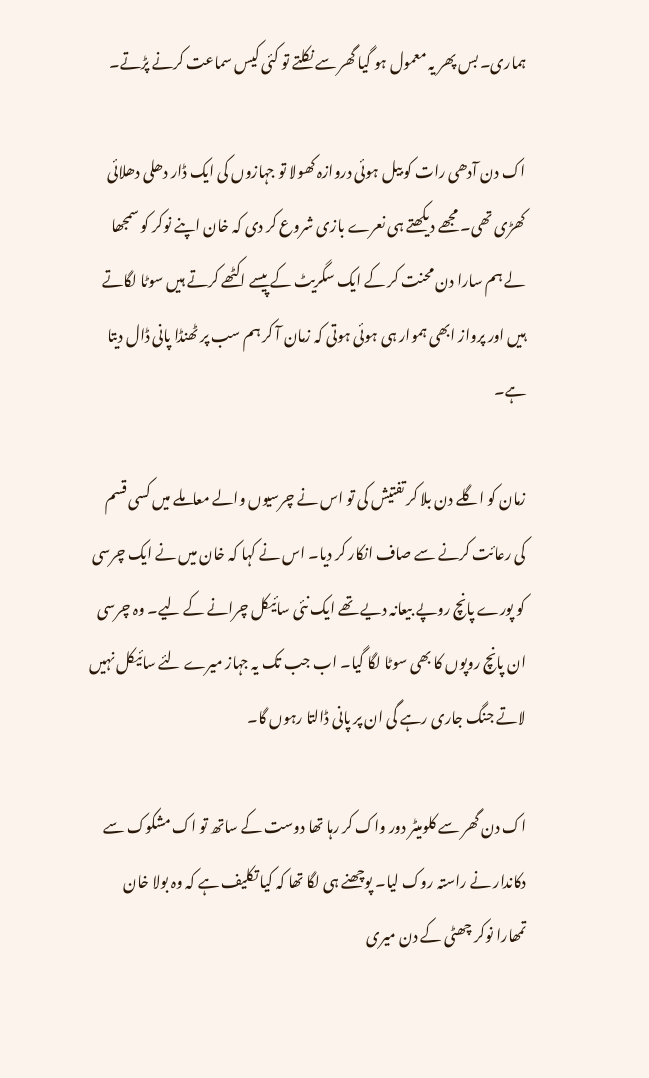ہماری۔ بس پھر یہ معمول ہو گیا گھر سے نکلتے تو کئی کیس سماعت کرنے پڑتے۔

اک دن آدھی رات کو بیل ہوئی دروازہ کھولا تو جہازوں کی ایک ڈار دھلی دھلائی کھڑی تھی۔ مجھے دیکھتے ہی نعرے بازی شروع کر دی کہ خان اپنے نوکر کو سمجھا لے ہم سارا دن محنت کر کے ایک سگریٹ کے پیسے اکٹھے کرتے ہیں سوٹا لگاتے ہیں اور پرواز ابھی ہموار ہی ہوئی ہوتی کہ زمان آ کر ہم سب پر ٹھنڈا پانی ڈال دیتا ہے۔

زمان کو اگلے دن بلا کر تفتیش کی تو اس نے چرسیوں والے معاملے میں کسی قسم کی رعائت کرنے سے صاف انکار کر دیا۔ اس نے کہا کہ خان میں نے ایک چرسی کو پورے پانچ روپے بیعانہ دیے تھے ایک نئی سائیکل چرانے کے لیے۔ وہ چرسی ان پانچ روپوں کا بھی سوٹا لگا گیا۔ اب جب تک یہ جہاز میرے لئے سائیکل نہیں لاتے جنگ جاری رہے گی ان پر پانی ڈالتا رہوں گا۔

اک دن گھر سے کلومیٹر دور واک کر رہا تھا دوست کے ساتھ تو اک مشکوک سے دکاندار نے راستہ روک لیا۔ پوچھنے ہی لگا تھا کہ کیا تکلیف ہے کہ وہ بولا خان تمھارا نوکر چھٹی کے دن میری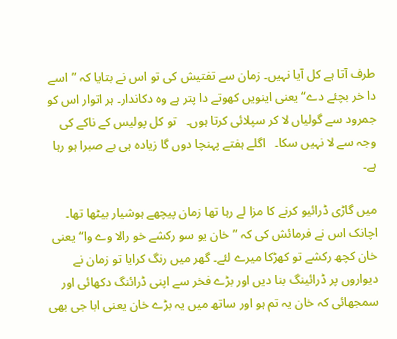طرف آتا ہے کل آیا نہیں۔ زمان سے تفتیش کی تو اس نے بتایا کہ ”اسے دا خر بچئے دے“ یعنی اینویں کھوتے دا پتر ہے وہ دکاندار۔ ہر اتوار اس کو جمرود سے گولیاں لا کر سپلائی کرتا ہوں۔   تو کل پولیس کے ناکے کی وجہ سے لا نہیں سکا۔   اگلے ہفتے پہنچا دوں گا زیادہ ہی بے صبرا ہو رہا ہے۔

میں گاڑی ڈرائیو کرنے کا مزا لے رہا تھا زمان پیچھے ہوشیار بیٹھا تھا۔ اچانک اس نے فرمائش کی کہ ”خان یو سو رکشے خو رالا وے وا“ یعنی خان کچھ رکشے تو کھڑکا میرے لئے۔ گھر میں رنگ کرایا تو زمان نے دیواروں پر ڈرائینگ بنا دیں اور بڑے فخر سے اپنی ڈرائنگ دکھائی اور سمجھائی کہ خان یہ تم ہو اور ساتھ میں یہ بڑے خان یعنی ابا جی بھی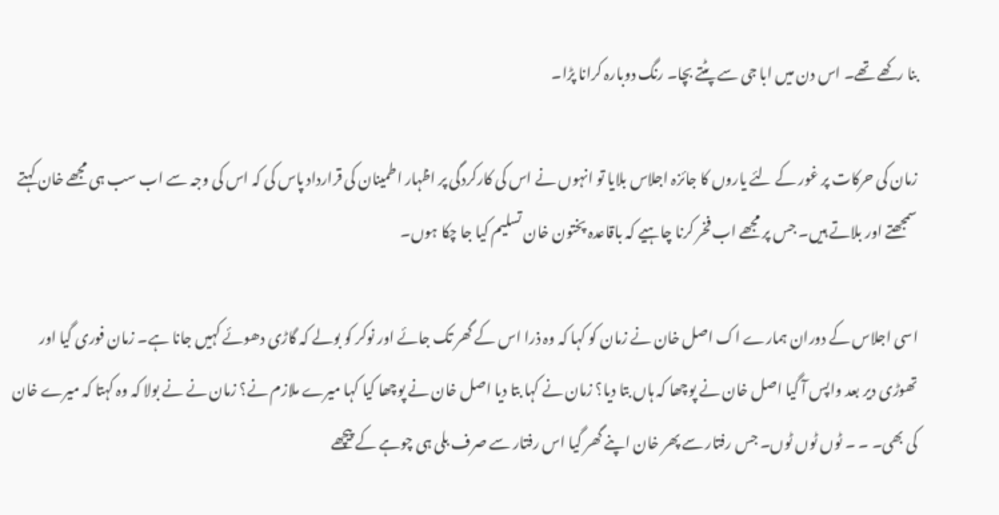بنا رکھے تھے۔ اس دن میں ابا جی سے پٹتے بچا۔ رنگ دوبارہ کرانا پڑا۔

زمان کی حرکات پر غور کے لئے یاروں کا جائزہ اجلاس بلایا تو انہوں نے اس کی کارکردگی پر اظہار اطمینان کی قرارداد پاس کی کہ اس کی وجہ سے اب سب ہی مجھے خان کہتے سمجھتے اور بلاتے ہیں۔ جس پر مجھے اب فخر کرنا چاہیے کہ باقاعدہ پختون خان تسلیم کیا جا چکا ہوں۔

اسی اجلاس کے دوران ہمارے اک اصل خان نے زمان کو کہا کہ وہ ذرا اس کے گھر تک جائے اور نوکر کو بولے کہ گاڑی دھوئے کہیں جانا ہے۔ زمان فوری گیا اور تھوڑی دیر بعد واپس آ گیا اصل خان نے پوچھا کہ ہاں بتا دیا؟ زمان نے کہا بتا دیا اصل خان نے پوچھا کیا کہا میرے ملازم نے؟ زمان نے نے بولا کہ وہ کہتا کہ میرے خان کی بھی۔ ۔ ۔ ٹوں ٹوں ٹوں۔ جس رفتار سے پھر خان اپنے گھر گیا اس رفتار سے صرف بلی ہی چوہے کے پیچھے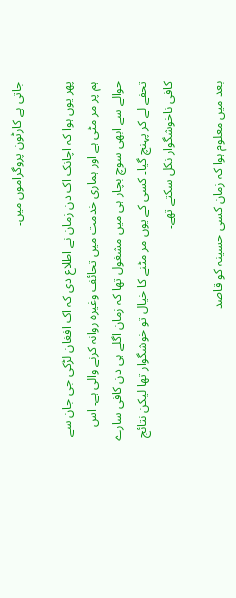جاتی ہے کارٹون پروگراموں میں۔

پھر یوں ہوا کہ اچانک اک دن زمان نے اطلاع دی کہ اک افغان لڑکی جی جان سے ہم پر مر مٹی ہے اور ہماری خدمت میں تحائف وغیرہ روانہ کرنے والی ہے۔ اس حوالے سے ابھی سوچ بچار ہی میں مشغول تھا کہ زمان اگلے ہی دن کافی سارے تحفے لے کر پہنچ گیا۔ کسی کے یوں مر مٹنے کا خیال تو خوشگوار تھا لیکن نتائج کافی ناخوشگوار نکل سکتے تھے۔

بعد میں معلوم ہوا کہ زمان کسی حسینہ کو قاصد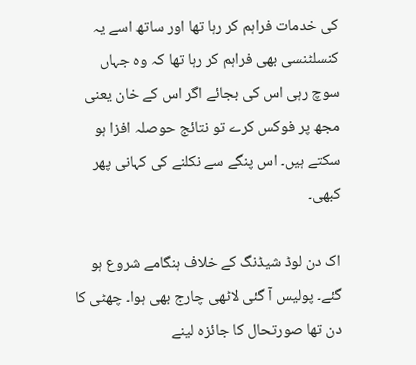کی خدمات فراہم کر رہا تھا اور ساتھ اسے یہ کنسلٹنسی بھی فراہم کر رہا تھا کہ وہ جہاں سوچ رہی اس کی بجائے اگر اس کے خان یعنی مجھ پر فوکس کرے تو نتائج حوصلہ افزا ہو سکتے ہیں۔ اس پنگے سے نکلنے کی کہانی پھر کبھی۔

اک دن لوڈ شیڈنگ کے خلاف ہنگامے شروع ہو گئے۔ پولیس آ گئی لاٹھی چارج بھی ہوا۔ چھٹی کا دن تھا صورتحال کا جائزہ لینے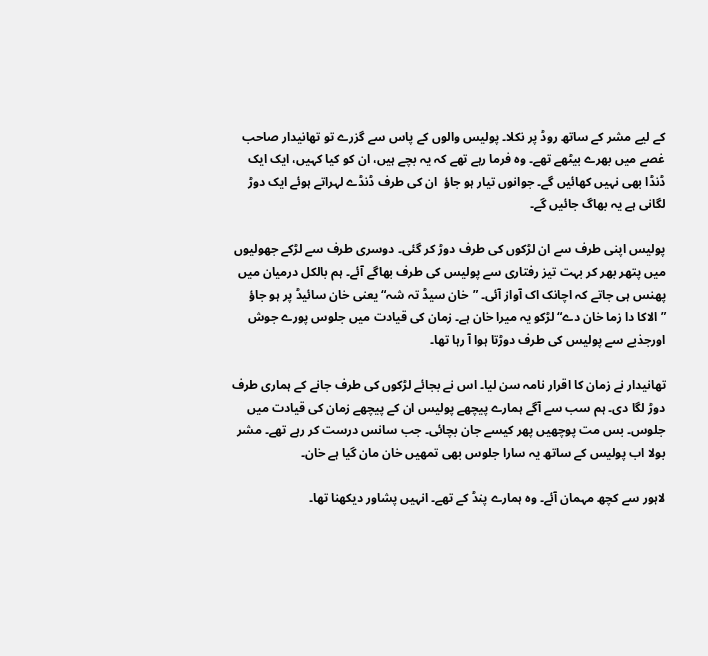کے لیے مشر کے ساتھ روڈ پر نکلا۔ پولیس والوں کے پاس سے گزرے تو تھانیدار صاحب غصے میں بھرے بیٹھے تھے۔ وہ فرما رہے تھے کہ یہ بچے ہیں، ان کو کیا کہیں، ایک ایک ڈنڈا بھی نہیں کھائیں گے۔ جوانوں تیار ہو جاؤ  ان کی طرف ڈنڈے لہراتے ہوئے ایک دوڑ لگانی ہے یہ بھاگ جائیں گے۔

پولیس اپنی طرف سے ان لڑکوں کی طرف دوڑ کر گئی۔ دوسری طرف سے لڑکے جھولیوں میں پتھر بھر کر بہت تیز رفتاری سے پولیس کی طرف بھاگے آئے۔ ہم بالکل درمیان میں پھنس ہی جاتے کہ اچانک اک آواز آئی۔ ”خان سیڈ تہ شہ“ یعنی خان سائیڈ پر ہو جاؤ ”الاکا دا زما خان دے“ لڑکو یہ میرا خان ہے۔ زمان کی قیادت میں جلوس پورے جوش اورجذبے سے پولیس کی طرف دوڑتا ہوا آ رہا تھا۔

تھانیدار نے زمان کا اقرار نامہ سن لیا۔ اس نے بجائے لڑکوں کی طرف جانے کے ہماری طرف دوڑ لگا دی۔ ہم سب سے آگے ہمارے پیچھے پولیس ان کے پیچھے زمان کی قیادت میں جلوس۔ بس مت پوچھیں پھر کیسے جان بچائی۔ جب سانس درست کر رہے تھے۔ مشر بولا اب پولیس کے ساتھ یہ سارا جلوس بھی تمھیں خان مان گیا ہے خان۔

لاہور سے کچھ مہمان آئے۔ وہ ہمارے پنڈ کے تھے۔ انہیں پشاور دیکھنا تھا۔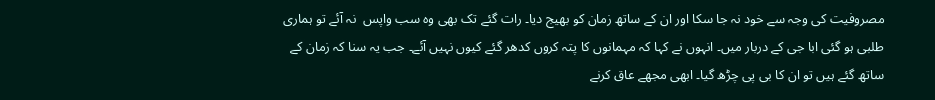مصروفیت کی وجہ سے خود نہ جا سکا اور ان کے ساتھ زمان کو بھیج دیا۔ رات گئے تک بھی وہ سب واپس  نہ آئے تو ہماری طلبی ہو گئی ابا جی کے دربار میں۔ انہوں نے کہا کہ مہمانوں کا پتہ کروں کدھر گئے کیوں نہیں آئے۔ جب یہ سنا کہ زمان کے ساتھ گئے ہیں تو ان کا بی پی چڑھ گیا۔ ابھی مجھے عاق کرنے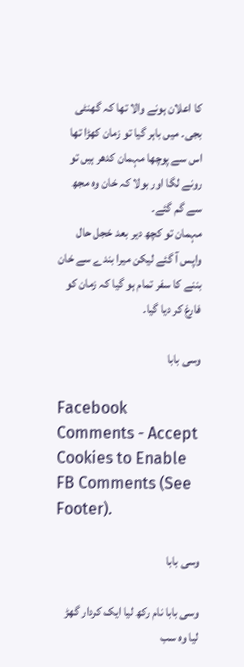کا اعلان ہونے والا تھا کہ گھنٹی بجی۔ میں باہر گیا تو زمان کھڑا تھا اس سے پوچھا مہمان کدھر ہیں تو رونے لگا اور بولا کہ خان وہ مجھ سے گم گئے۔
مہمان تو کچھ دیر بعد خجل حال واپس آ گئے لیکن میرا بندے سے خان بننے کا سفر تمام ہو گیا کہ زمان کو فارغ کر دیا گیا۔

وسی بابا

Facebook Comments - Accept Cookies to Enable FB Comments (See Footer).

وسی بابا

وسی بابا نام رکھ لیا ایک کردار گھڑ لیا وہ سب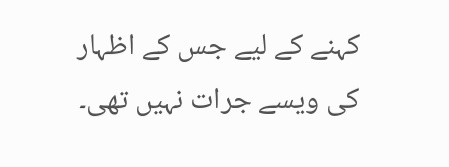کہنے کے لیے جس کے اظہار کی ویسے جرات نہیں تھی۔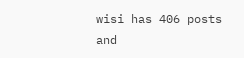wisi has 406 posts and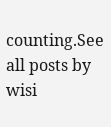counting.See all posts by wisi